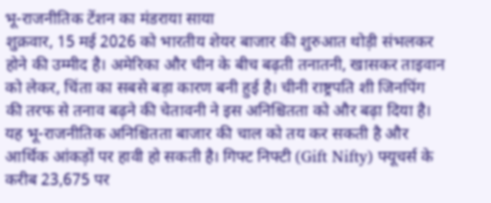भू-राजनीतिक टेंशन का मंडराया साया
शुक्रवार, 15 मई 2026 को भारतीय शेयर बाजार की शुरुआत थोड़ी संभलकर होने की उम्मीद है। अमेरिका और चीन के बीच बढ़ती तनातनी, खासकर ताइवान को लेकर, चिंता का सबसे बड़ा कारण बनी हुई है। चीनी राष्ट्रपति शी जिनपिंग की तरफ से तनाव बढ़ने की चेतावनी ने इस अनिश्चितता को और बढ़ा दिया है। यह भू-राजनीतिक अनिश्चितता बाजार की चाल को तय कर सकती है और आर्थिक आंकड़ों पर हावी हो सकती है। गिफ्ट निफ्टी (Gift Nifty) फ्यूचर्स के करीब 23,675 पर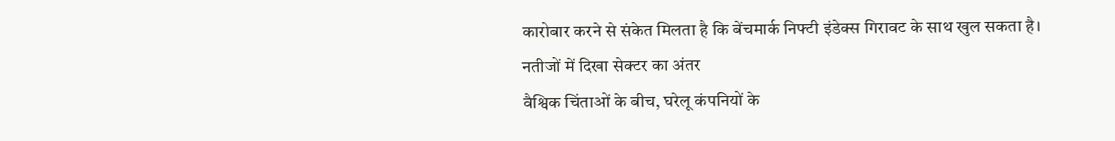कारोबार करने से संकेत मिलता है कि बेंचमार्क निफ्टी इंडेक्स गिरावट के साथ खुल सकता है।
नतीजों में दिखा सेक्टर का अंतर
वैश्विक चिंताओं के बीच, घरेलू कंपनियों के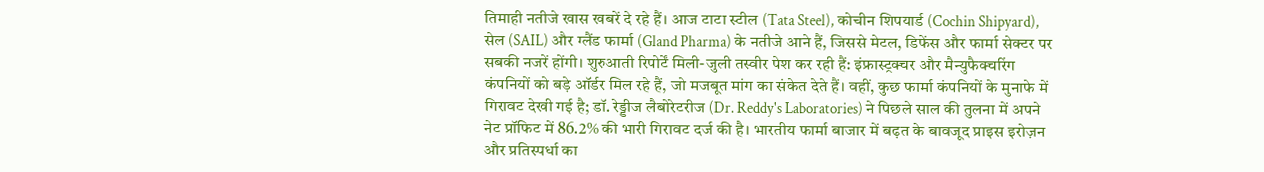तिमाही नतीजे खास खबरें दे रहे हैं। आज टाटा स्टील (Tata Steel), कोचीन शिपयार्ड (Cochin Shipyard), सेल (SAIL) और ग्लैंड फार्मा (Gland Pharma) के नतीजे आने हैं, जिससे मेटल, डिफेंस और फार्मा सेक्टर पर सबकी नजरें होंगी। शुरुआती रिपोर्टें मिली-जुली तस्वीर पेश कर रही हैं: इंफ्रास्ट्रक्चर और मैन्युफैक्चरिंग कंपनियों को बड़े ऑर्डर मिल रहे हैं, जो मजबूत मांग का संकेत देते हैं। वहीं, कुछ फार्मा कंपनियों के मुनाफे में गिरावट देखी गई है; डॉ. रेड्डीज लैबोरेटरीज (Dr. Reddy's Laboratories) ने पिछले साल की तुलना में अपने नेट प्रॉफिट में 86.2% की भारी गिरावट दर्ज की है। भारतीय फार्मा बाजार में बढ़त के बावजूद प्राइस इरोज़न और प्रतिस्पर्धा का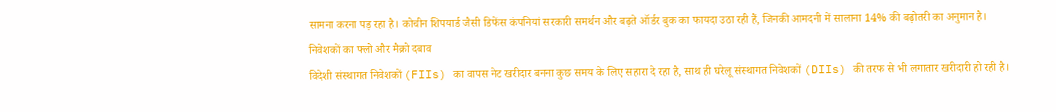सामना करना पड़ रहा है। कोचीन शिपयार्ड जैसी डिफेंस कंपनियां सरकारी समर्थन और बढ़ते ऑर्डर बुक का फायदा उठा रही हैं, जिनकी आमदनी में सालाना 14% की बढ़ोतरी का अनुमान है।
निवेशकों का फ्लो और मैक्रो दबाव
विदेशी संस्थागत निवेशकों (FIIs) का वापस नेट खरीदार बनना कुछ समय के लिए सहारा दे रहा है, साथ ही घरेलू संस्थागत निवेशकों (DIIs) की तरफ से भी लगातार खरीदारी हो रही है।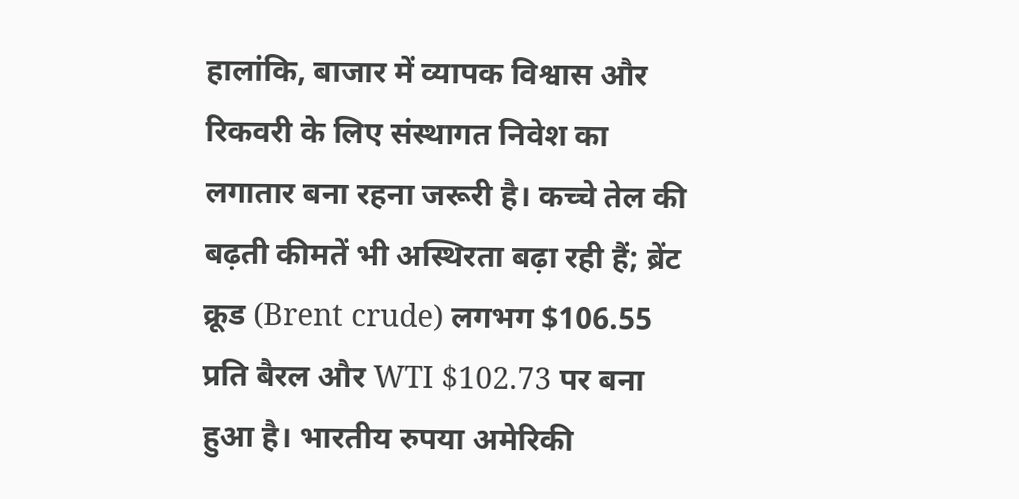हालांकि, बाजार में व्यापक विश्वास और रिकवरी के लिए संस्थागत निवेश का लगातार बना रहना जरूरी है। कच्चे तेल की बढ़ती कीमतें भी अस्थिरता बढ़ा रही हैं; ब्रेंट क्रूड (Brent crude) लगभग $106.55 प्रति बैरल और WTI $102.73 पर बना हुआ है। भारतीय रुपया अमेरिकी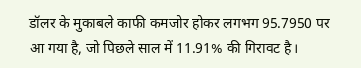डॉलर के मुकाबले काफी कमजोर होकर लगभग 95.7950 पर आ गया है, जो पिछले साल में 11.91% की गिरावट है।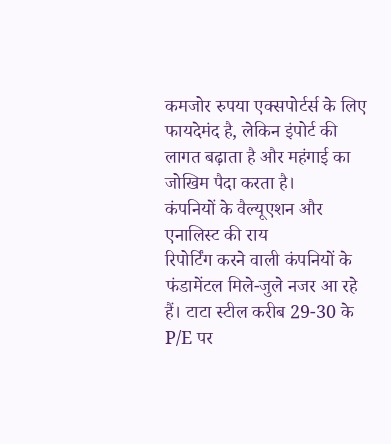कमजोर रुपया एक्सपोर्टर्स के लिए फायदेमंद है, लेकिन इंपोर्ट की लागत बढ़ाता है और महंगाई का जोखिम पैदा करता है।
कंपनियों के वैल्यूएशन और एनालिस्ट की राय
रिपोर्टिंग करने वाली कंपनियों के फंडामेंटल मिले-जुले नजर आ रहे हैं। टाटा स्टील करीब 29-30 के P/E पर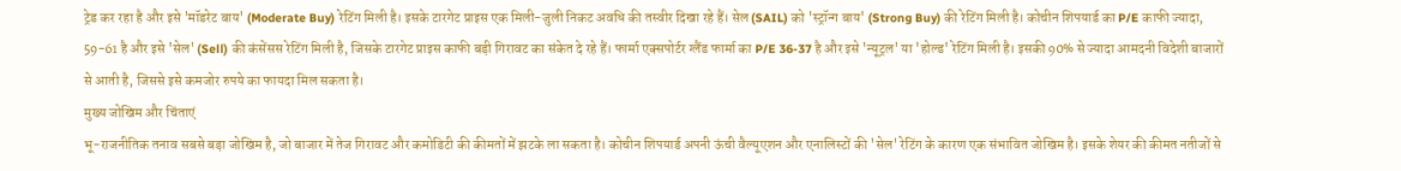ट्रेड कर रहा है और इसे 'मॉडरेट बाय' (Moderate Buy) रेटिंग मिली है। इसके टारगेट प्राइस एक मिली-जुली निकट अवधि की तस्वीर दिखा रहे हैं। सेल (SAIL) को 'स्ट्रॉन्ग बाय' (Strong Buy) की रेटिंग मिली है। कोचीन शिपयार्ड का P/E काफी ज्यादा, 59-61 है और इसे 'सेल' (Sell) की कंसेंसस रेटिंग मिली है, जिसके टारगेट प्राइस काफी बड़ी गिरावट का संकेत दे रहे हैं। फार्मा एक्सपोर्टर ग्लैंड फार्मा का P/E 36-37 है और इसे 'न्यूट्रल' या 'होल्ड' रेटिंग मिली है। इसकी 90% से ज्यादा आमदनी विदेशी बाजारों से आती है, जिससे इसे कमजोर रुपये का फायदा मिल सकता है।
मुख्य जोखिम और चिंताएं
भू-राजनीतिक तनाव सबसे बड़ा जोखिम है, जो बाजार में तेज गिरावट और कमोडिटी की कीमतों में झटके ला सकता है। कोचीन शिपयार्ड अपनी ऊंची वैल्यूएशन और एनालिस्टों की 'सेल' रेटिंग के कारण एक संभावित जोखिम है। इसके शेयर की कीमत नतीजों से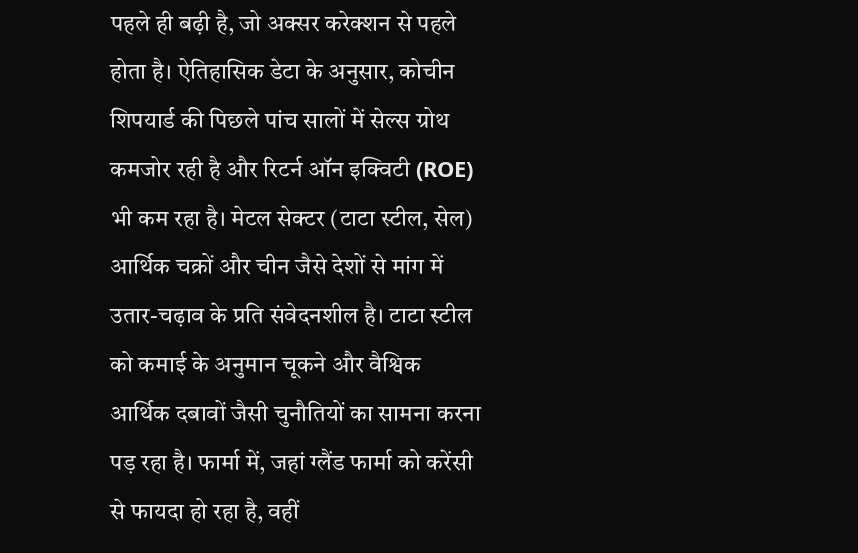पहले ही बढ़ी है, जो अक्सर करेक्शन से पहले होता है। ऐतिहासिक डेटा के अनुसार, कोचीन शिपयार्ड की पिछले पांच सालों में सेल्स ग्रोथ कमजोर रही है और रिटर्न ऑन इक्विटी (ROE) भी कम रहा है। मेटल सेक्टर (टाटा स्टील, सेल) आर्थिक चक्रों और चीन जैसे देशों से मांग में उतार-चढ़ाव के प्रति संवेदनशील है। टाटा स्टील को कमाई के अनुमान चूकने और वैश्विक आर्थिक दबावों जैसी चुनौतियों का सामना करना पड़ रहा है। फार्मा में, जहां ग्लैंड फार्मा को करेंसी से फायदा हो रहा है, वहीं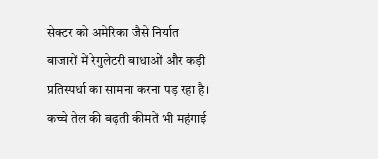सेक्टर को अमेरिका जैसे निर्यात बाजारों में रेगुलेटरी बाधाओं और कड़ी प्रतिस्पर्धा का सामना करना पड़ रहा है। कच्चे तेल की बढ़ती कीमतें भी महंगाई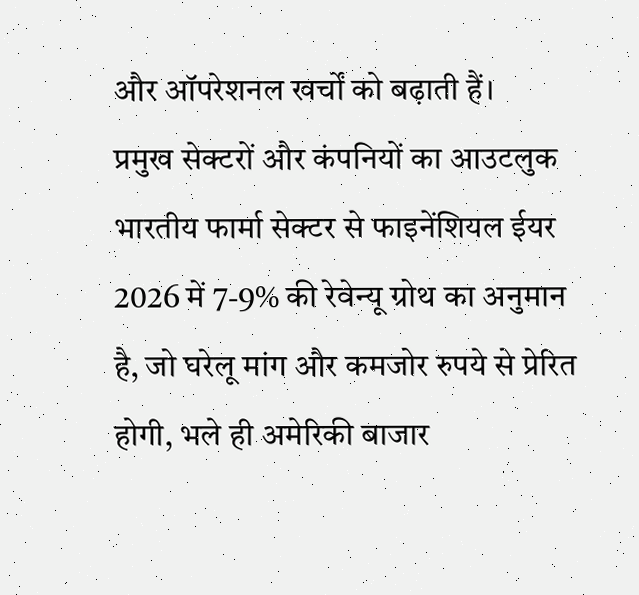और ऑपरेशनल खर्चों को बढ़ाती हैं।
प्रमुख सेक्टरों और कंपनियों का आउटलुक
भारतीय फार्मा सेक्टर से फाइनेंशियल ईयर 2026 में 7-9% की रेवेन्यू ग्रोथ का अनुमान है, जो घरेलू मांग और कमजोर रुपये से प्रेरित होगी, भले ही अमेरिकी बाजार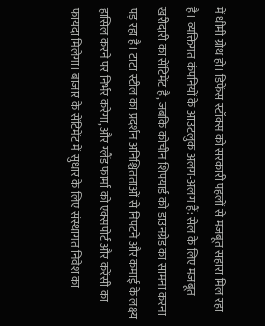में धीमी ग्रोथ हो। डिफेंस स्टॉक्स को सरकारी पहलों से मजबूत सहारा मिल रहा है। व्यक्तिगत कंपनियों के आउटलुक अलग-अलग हैं: सेल के लिए मजबूत खरीदारी का सेंटिमेंट है, जबकि कोचीन शिपयार्ड को डाउनग्रेड का सामना करना पड़ रहा है। टाटा स्टील का प्रदर्शन अनिश्चितताओं से निपटने और कमाई के लक्ष्य हासिल करने पर निर्भर करेगा, और ग्लैंड फार्मा को एक्सपोर्ट और करेंसी का फायदा मिलेगा। बाजार के सेंटिमेंट में सुधार के लिए संस्थागत निवेश का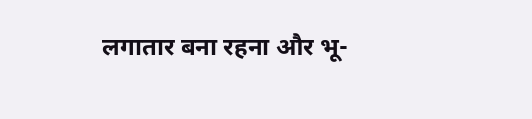लगातार बना रहना और भू-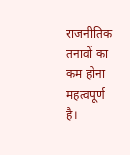राजनीतिक तनावों का कम होना महत्वपूर्ण है।